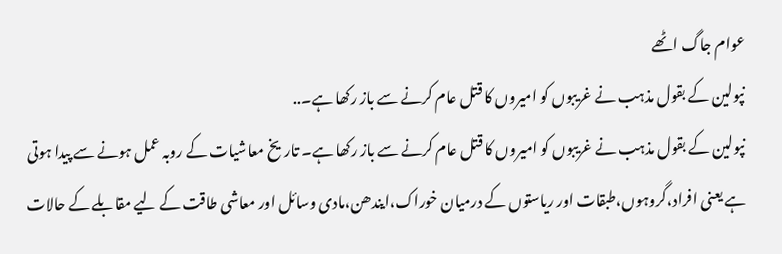عوام جاگ اٹھے
نپولین کے بقول مذہب نے غریبوں کو امیروں کا قتل عام کرنے سے باز رکھا ہے۔..
نپولین کے بقول مذہب نے غریبوں کو امیروں کا قتل عام کرنے سے باز رکھا ہے۔ تاریخ معاشیات کے روبہ عمل ہونے سے پیدا ہوتی ہے یعنی افراد،گروہوں،طبقات اور ریاستوں کے درمیان خوراک،ایندھن،مادی وسائل اور معاشی طاقت کے لیے مقابلے کے حالات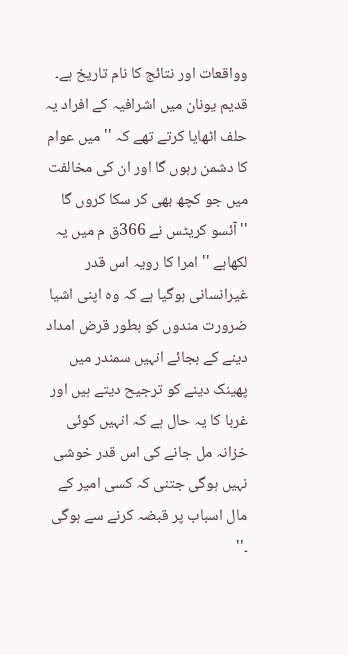وواقعات اور نتائج کا نام تاریخ ہے۔ قدیم یونان میں اشرافیہ کے افراد یہ حلف اٹھایا کرتے تھے کہ '' میں عوام کا دشمن رہوں گا اور ان کی مخالفت میں جو کچھ بھی کر سکا کروں گا ''آئسو کریٹس نے 366ق م میں یہ لکھاہے '' امرا کا رویہ اس قدر غیرانسانی ہوگیا ہے کہ وہ اپنی اشیا ضرورت مندوں کو بطور قرض امداد دینے کے بجائے انہیں سمندر میں پھینک دینے کو ترجیح دیتے ہیں اور غربا کا یہ حال ہے کہ انہیں کوئی خزانہ مل جانے کی اس قدر خوشی نہیں ہوگی جتنی کہ کسی امیر کے مال اسباب پر قبضہ کرنے سے ہوگی ۔''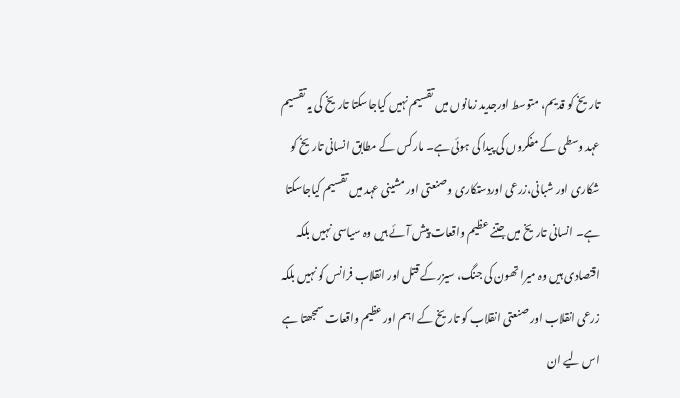تاریخ کو قدیم، متوسط اورجدید زمانوں میں تقسیم نہیں کیاجاسکتا تاریخ کی یہ تقسیم عہد وسطی کے مفکروں کی پیدا کی ہوئی ہے۔ مارکس کے مطابق انسانی تاریخ کو شکاری اور شبانی،زرعی اوردستکاری وصنعتی اور مشینی عہد میں تقسیم کیاجاسکتا ہے۔ انسانی تاریخ میں جتنے عظیم واقعات پیش آئے ہیں وہ سیاسی نہیں بلکہ اقتصادی ہیں وہ میرا تھون کی جنگ، سیزرکے قتل اور انقلاب فرانس کو نہیں بلکہ زرعی انقلاب اور صنعتی انقلاب کو تاریخ کے اہم اور عظیم واقعات سمجھتا ہے اس لیے ان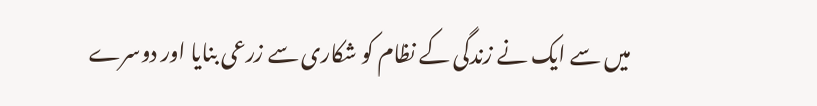میں سے ایک نے زندگی کے نظام کو شکاری سے زرعی بنایا اور دوسرے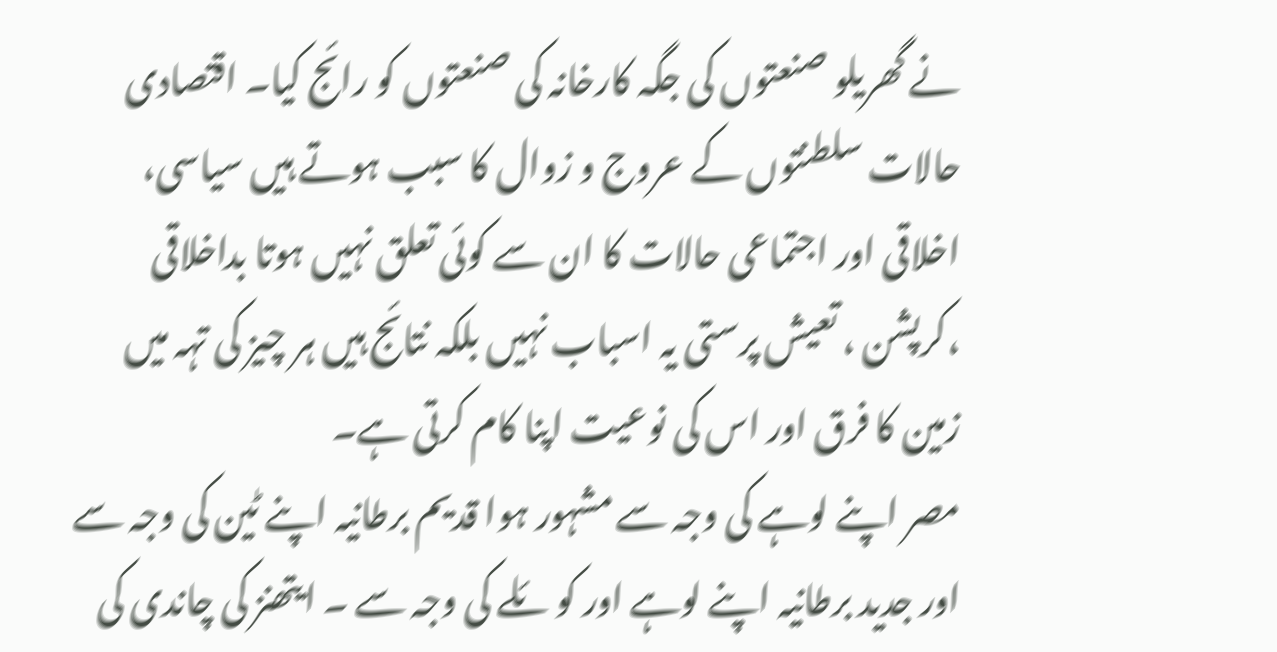نے گھریلو صنعتوں کی جگہ کارخانہ کی صنعتوں کو رائج کیا۔ اقتصادی حالات سلطنتوں کے عروج و زوال کا سبب ہوتے ہیں سیاسی، اخلاقی اور اجتماعی حالات کا ان سے کوئی تعلق نہیں ہوتا بداخلاقی ،کرپشن ، تعیش پرستی یہ اسباب نہیں بلکہ نتائج ہیں ہر چیز کی تہہ میں زمین کا فرق اور اس کی نوعیت اپنا کام کرتی ہے۔
مصر اپنے لوہے کی وجہ سے مشہور ہوا قدیم برطانیہ اپنے ٹین کی وجہ سے اور جدید برطانیہ اپنے لوہے اور کو ئلے کی وجہ سے ۔ ایتھنز کی چاندی کی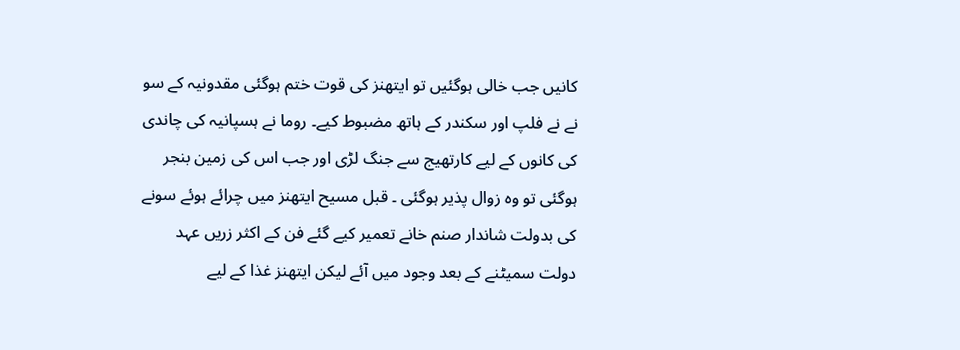کانیں جب خالی ہوگئیں تو ایتھنز کی قوت ختم ہوگئی مقدونیہ کے سو نے نے فلپ اور سکندر کے ہاتھ مضبوط کیے۔ روما نے ہسپانیہ کی چاندی کی کانوں کے لیے کارتھیج سے جنگ لڑی اور جب اس کی زمین بنجر ہوگئی تو وہ زوال پذیر ہوگئی ۔ قبل مسیح ایتھنز میں چرائے ہوئے سونے کی بدولت شاندار صنم خانے تعمیر کیے گئے فن کے اکثر زریں عہد دولت سمیٹنے کے بعد وجود میں آئے لیکن ایتھنز غذا کے لیے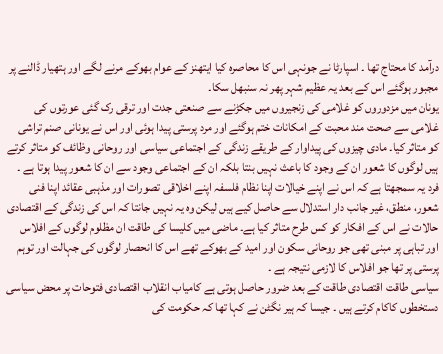درآمد کا محتاج تھا ۔ اسپارٹا نے جونہی اس کا محاصرہ کیا ایتھنز کے عوام بھوکے مرنے لگے اور ہتھیار ڈالنے پر مجبور ہوگئے اس کے بعد یہ عظیم شہر پھر نہ سنبھل سکا۔
یونان میں مزدوروں کو غلامی کی زنجیروں میں جکڑنے سے صنعتی جدت اور ترقی رک گئی عورتوں کی غلامی سے صحت مند محبت کے امکانات ختم ہوگئے اور مرد پرستی پیدا ہوئی اور اس نے یونانی صنم تراشی کو متاثر کیا۔ مادی چیزوں کی پیداوار کے طریقے زندگی کے اجتماعی سیاسی اور روحانی وظائف کو متاثر کرتے ہیں لوگوں کا شعور ان کے وجود کا باعث نہیں بنتا بلکہ ان کے اجتماعی وجود سے ان کا شعور پیدا ہوتا ہے ۔ فرد یہ سمجھتا ہے کہ اس نے اپنے خیالات اپنا نظام فلسفہ اپنے اخلاقی تصورات اور مذہبی عقائد اپنا فنی شعور، منطق، غیر جانب دار استدلال سے حاصل کیے ہیں لیکن وہ یہ نہیں جانتا کہ اس کی زندگی کے اقتصادی حالات نے اس کے افکار کو کس طرح متاثر کیا ہے۔ ماضی میں کلیسا کی طاقت ان مظلوم لوگوں کے افلاس اور تباہی پر مبنی تھی جو روحانی سکون اور امید کے بھوکے تھے اس کا انحصار لوگوں کی جہالت اور توہم پرستی پر تھا جو افلاس کا لازمی نتیجہ ہے ۔
سیاسی طاقت اقتصادی طاقت کے بعد ضرور حاصل ہوتی ہے کامیاب انقلاب اقتصادی فتوحات پر محض سیاسی دستخطوں کاکام کرتے ہیں ۔ جیسا کہ ہیر نگٹن نے کہا تھا کہ حکومت کی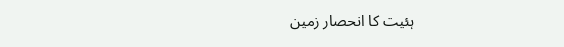ہئیت کا انحصار زمین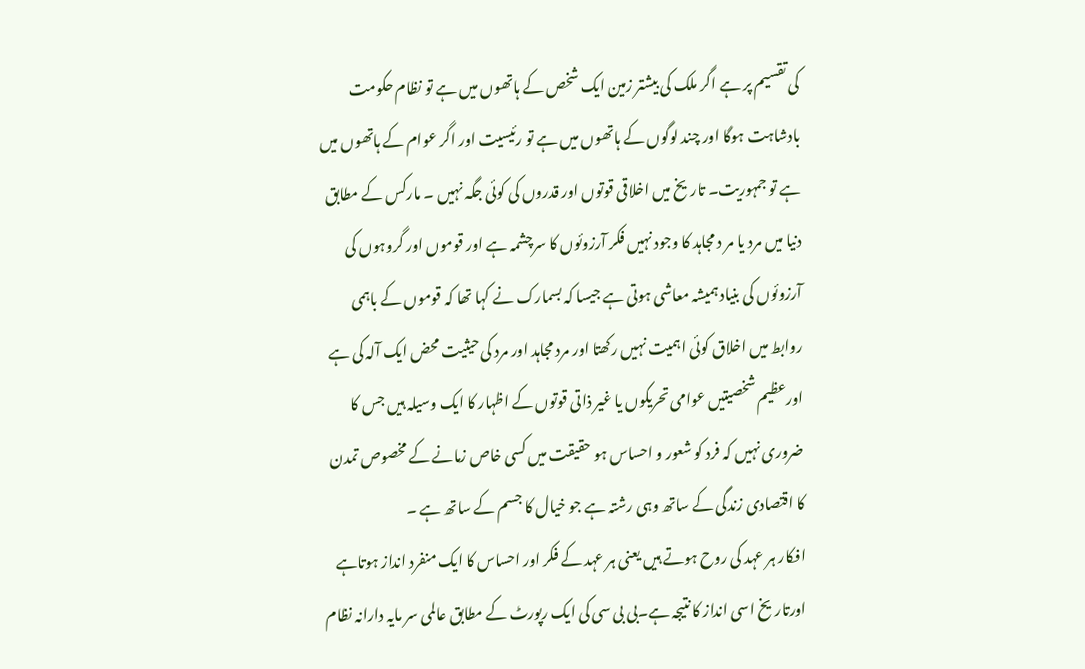کی تقسیم پر ہے اگر ملک کی بیشتر زمین ایک شخص کے ہاتھوں میں ہے تو نظام حکومت بادشاہت ہوگا اور چند لوگوں کے ہاتھوں میں ہے تو رئیسیت اور اگر عوام کے ہاتھوں میں ہے تو جمہوریت۔ تاریخ میں اخلاقی قوتوں اور قدروں کی کوئی جگہ نہیں ۔ مارکس کے مطابق دنیا میں مرد یا مر د مجاہد کا وجود نہیں فکر آرزوئوں کا سرچشمہ ہے اور قوموں اور گروہوں کی آرزوئوں کی بنیاد ہمیشہ معاشی ہوتی ہے جیسا کہ بسمارک نے کہا تھا کہ قوموں کے باہمی روابط میں اخلاق کوئی اہمیت نہیں رکھتا اور مرد مجاہد اور مرد کی حیثیت محض ایک آلہ کی ہے اورعظیم شخصیتیں عوامی تحریکوں یا غیر ذاتی قوتوں کے اظہار کا ایک وسیلہ ہیں جس کا ضروری نہیں کہ فرد کو شعور و احساس ہو حقیقت میں کسی خاص زمانے کے مخصوص تمدن کا اقتصادی زندگی کے ساتھ وہی رشتہ ہے جو خیال کا جسم کے ساتھ ہے ۔
افکار ہر عہد کی روح ہوتے ہیں یعنی ہر عہد کے فکر اور احساس کا ایک منفرد انداز ہوتاہے اورتاریخ اسی انداز کا نتیجہ ہے۔بی بی سی کی ایک رپورٹ کے مطابق عالمی سر مایہ دارانہ نظام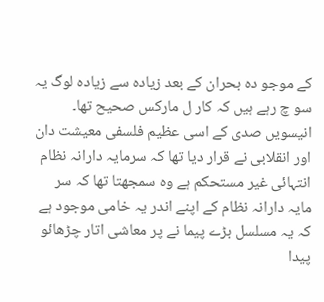کے موجو دہ بحران کے بعد زیادہ سے زیادہ لوگ یہ سو چ رہے ہیں کہ کار ل مارکس صحیح تھا۔ انیسویں صدی کے اسی عظیم فلسفی معیشت دان اور انقلابی نے قرار دیا تھا کہ سرمایہ دارانہ نظام انتہائی غیر مستحکم ہے وہ سمجھتا تھا کہ سر مایہ دارانہ نظام کے اپنے اندر یہ خامی موجود ہے کہ یہ مسلسل بڑے پیما نے پر معاشی اتار چڑھائو پیدا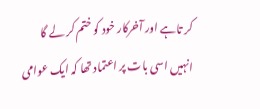کر تاہے اور آخرکار خود کو ختم کر لے گا انہیں اسی بات پر اعتماد تھا کہ ایک عوامی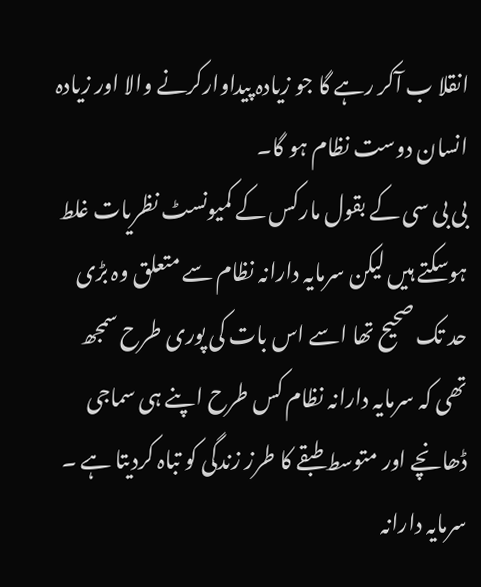انقلا ب آکر رہے گا جو زیادہ پیداوارکرنے والا اور زیادہ انسان دوست نظام ہو گا۔
بی بی سی کے بقول مارکس کے کمیونسٹ نظریات غلط ہوسکتے ہیں لیکن سرمایہ دارانہ نظام سے متعلق وہ بڑی حد تک صحیح تھا اسے اس بات کی پوری طرح سمجھ تھی کہ سرمایہ دارانہ نظام کس طرح اپنے ہی سماجی ڈھانچے اور متوسط طبقے کا طرز زندگی کو تباہ کردیتا ہے ۔ سرمایہ دارانہ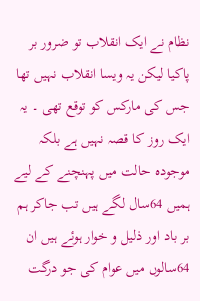نظام نے ایک انقلاب تو ضرور بر پاکیا لیکن یہ ویسا انقلاب نہیں تھا جس کی مارکس کو توقع تھی ۔ یہ ایک روز کا قصہ نہیں ہے بلکہ موجودہ حالت میں پہنچنے کے لیے ہمیں 64سال لگے ہیں تب جاکر ہم بر باد اور ذلیل و خوار ہوئے ہیں ان 64سالوں میں عوام کی جو درگت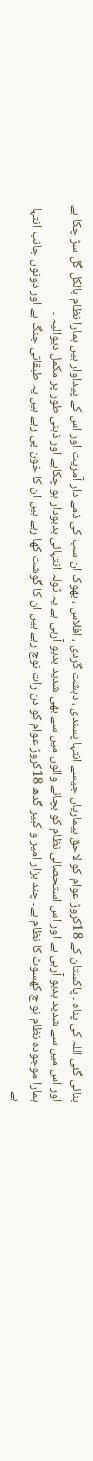بنائی گئی اللہ کی پناہ ۔ پاکستان کے 18کروڑ عوام کو لاحق بیماریاں جیسے انتہا پسندی ، دہشت گردی ، افلاس ، بھوک ان سب کی ذمے دار آمریت اور اس کے پیداوار ہیں ہمارا نظام بالکل گل سڑ چکا ہے اور اس میں سے شدید بدبو آرہی ہے اور اس استحصالی نظام کو بچانے والوں میں سے بھی شدید بدبو آرہی ہے یہ ٹولہ انتہائی بدبودار ہو چکاہے اور ذہنی طور پر مکمل دیوالیہ ۔
ہمارا موجودہ نظام نو چ کھسوٹ کا نظام ہے۔ چند ہزار امیر و کبیر گدھ 18کروڑ عوام کو دن رات نوچ رہے ہیں ان کا گوشت کھا رہے ہیں ان کا خون پی رہے ہیں یہ طبقاتی جنگ ہے اور دونوں جانب انتہا ہے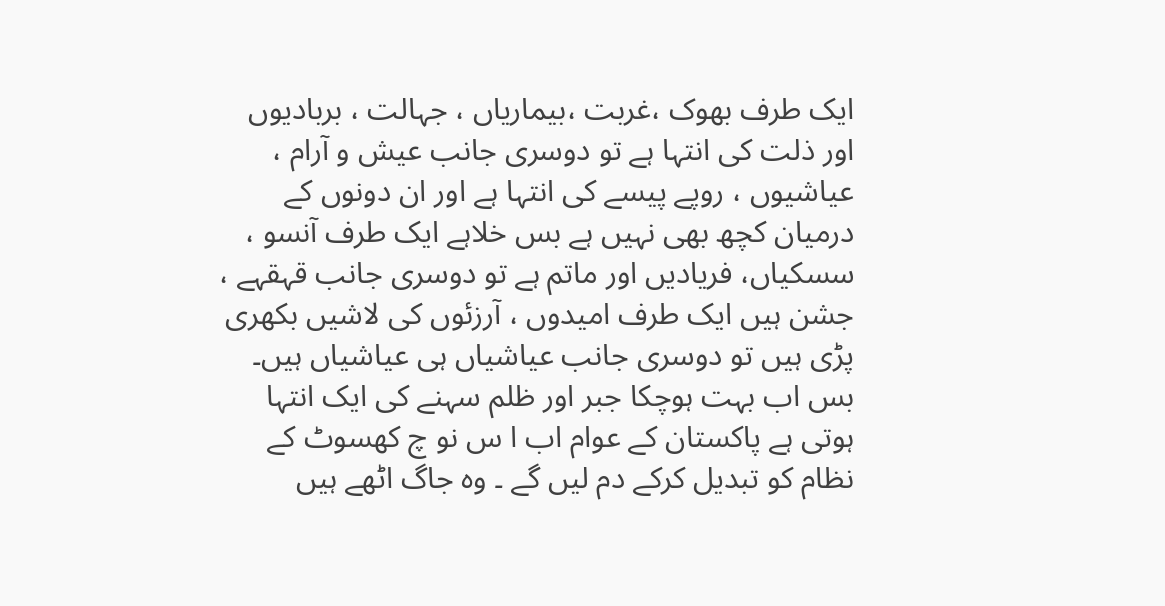ایک طرف بھوک ،غربت ،بیماریاں ، جہالت ، بربادیوں اور ذلت کی انتہا ہے تو دوسری جانب عیش و آرام ، عیاشیوں ، روپے پیسے کی انتہا ہے اور ان دونوں کے درمیان کچھ بھی نہیں ہے بس خلاہے ایک طرف آنسو ، سسکیاں، فریادیں اور ماتم ہے تو دوسری جانب قہقہے ، جشن ہیں ایک طرف امیدوں ، آرزئوں کی لاشیں بکھری پڑی ہیں تو دوسری جانب عیاشیاں ہی عیاشیاں ہیں۔ بس اب بہت ہوچکا جبر اور ظلم سہنے کی ایک انتہا ہوتی ہے پاکستان کے عوام اب ا س نو چ کھسوٹ کے نظام کو تبدیل کرکے دم لیں گے ۔ وہ جاگ اٹھے ہیں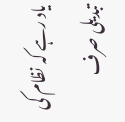یاد رہے کہ نظام کی تبدیلی صرف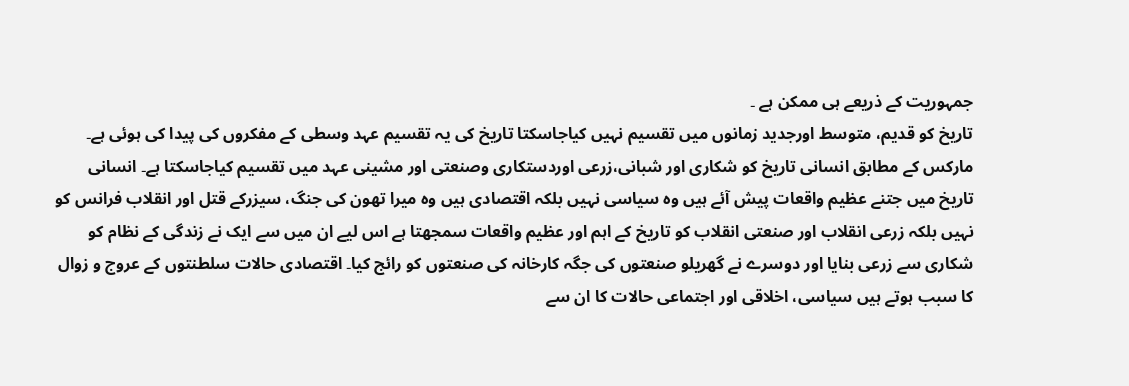جمہوریت کے ذریعے ہی ممکن ہے ۔
تاریخ کو قدیم، متوسط اورجدید زمانوں میں تقسیم نہیں کیاجاسکتا تاریخ کی یہ تقسیم عہد وسطی کے مفکروں کی پیدا کی ہوئی ہے۔ مارکس کے مطابق انسانی تاریخ کو شکاری اور شبانی،زرعی اوردستکاری وصنعتی اور مشینی عہد میں تقسیم کیاجاسکتا ہے۔ انسانی تاریخ میں جتنے عظیم واقعات پیش آئے ہیں وہ سیاسی نہیں بلکہ اقتصادی ہیں وہ میرا تھون کی جنگ، سیزرکے قتل اور انقلاب فرانس کو نہیں بلکہ زرعی انقلاب اور صنعتی انقلاب کو تاریخ کے اہم اور عظیم واقعات سمجھتا ہے اس لیے ان میں سے ایک نے زندگی کے نظام کو شکاری سے زرعی بنایا اور دوسرے نے گھریلو صنعتوں کی جگہ کارخانہ کی صنعتوں کو رائج کیا۔ اقتصادی حالات سلطنتوں کے عروج و زوال کا سبب ہوتے ہیں سیاسی، اخلاقی اور اجتماعی حالات کا ان سے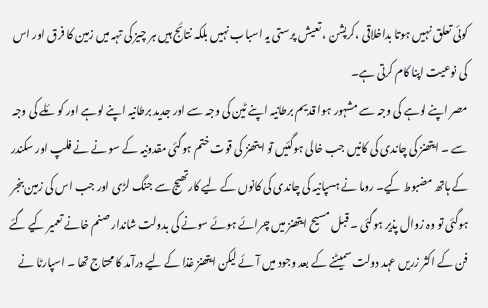کوئی تعلق نہیں ہوتا بداخلاقی ،کرپشن ، تعیش پرستی یہ اسباب نہیں بلکہ نتائج ہیں ہر چیز کی تہہ میں زمین کا فرق اور اس کی نوعیت اپنا کام کرتی ہے۔
مصر اپنے لوہے کی وجہ سے مشہور ہوا قدیم برطانیہ اپنے ٹین کی وجہ سے اور جدید برطانیہ اپنے لوہے اور کو ئلے کی وجہ سے ۔ ایتھنز کی چاندی کی کانیں جب خالی ہوگئیں تو ایتھنز کی قوت ختم ہوگئی مقدونیہ کے سو نے نے فلپ اور سکندر کے ہاتھ مضبوط کیے۔ روما نے ہسپانیہ کی چاندی کی کانوں کے لیے کارتھیج سے جنگ لڑی اور جب اس کی زمین بنجر ہوگئی تو وہ زوال پذیر ہوگئی ۔ قبل مسیح ایتھنز میں چرائے ہوئے سونے کی بدولت شاندار صنم خانے تعمیر کیے گئے فن کے اکثر زریں عہد دولت سمیٹنے کے بعد وجود میں آئے لیکن ایتھنز غذا کے لیے درآمد کا محتاج تھا ۔ اسپارٹا نے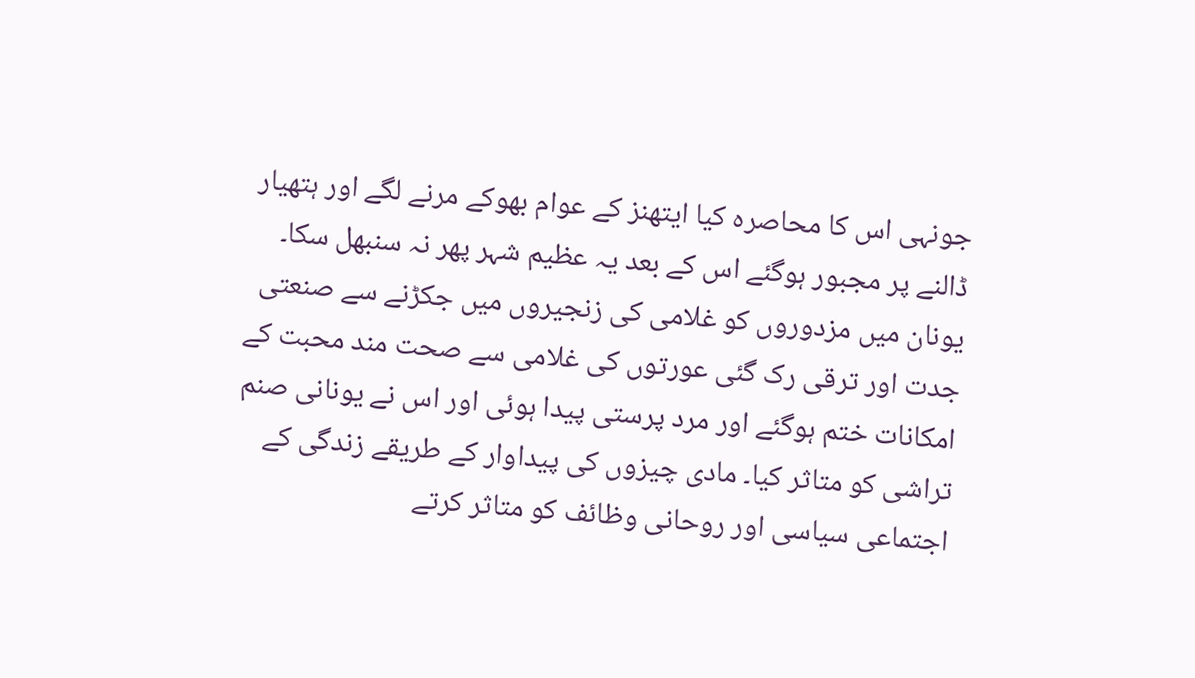جونہی اس کا محاصرہ کیا ایتھنز کے عوام بھوکے مرنے لگے اور ہتھیار ڈالنے پر مجبور ہوگئے اس کے بعد یہ عظیم شہر پھر نہ سنبھل سکا۔
یونان میں مزدوروں کو غلامی کی زنجیروں میں جکڑنے سے صنعتی جدت اور ترقی رک گئی عورتوں کی غلامی سے صحت مند محبت کے امکانات ختم ہوگئے اور مرد پرستی پیدا ہوئی اور اس نے یونانی صنم تراشی کو متاثر کیا۔ مادی چیزوں کی پیداوار کے طریقے زندگی کے اجتماعی سیاسی اور روحانی وظائف کو متاثر کرتے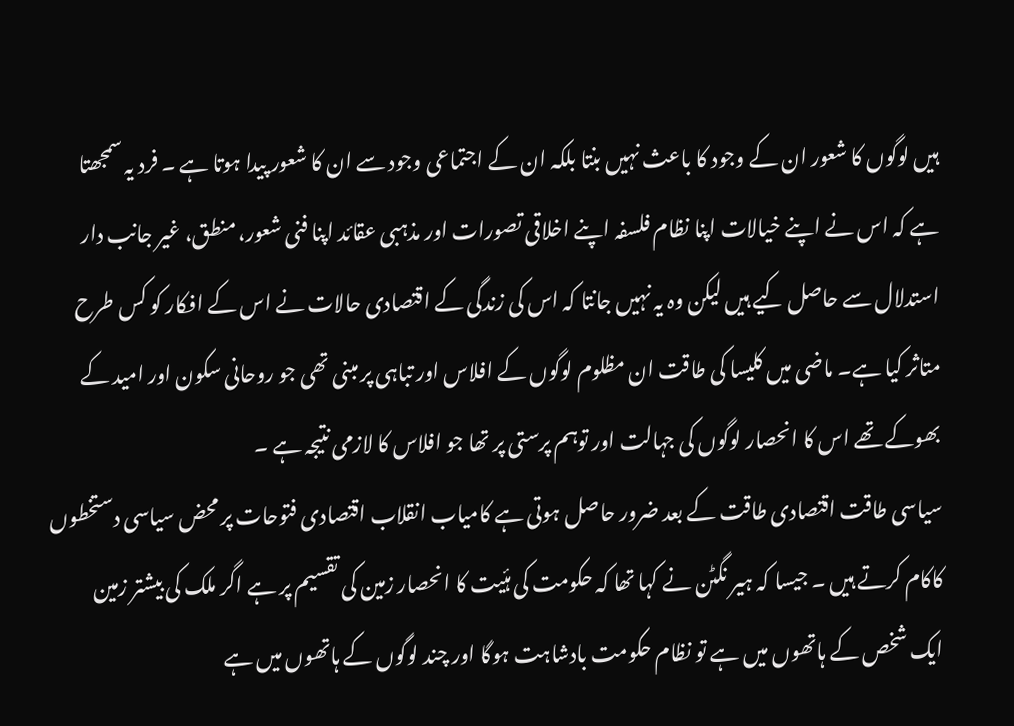ہیں لوگوں کا شعور ان کے وجود کا باعث نہیں بنتا بلکہ ان کے اجتماعی وجود سے ان کا شعور پیدا ہوتا ہے ۔ فرد یہ سمجھتا ہے کہ اس نے اپنے خیالات اپنا نظام فلسفہ اپنے اخلاقی تصورات اور مذہبی عقائد اپنا فنی شعور، منطق، غیر جانب دار استدلال سے حاصل کیے ہیں لیکن وہ یہ نہیں جانتا کہ اس کی زندگی کے اقتصادی حالات نے اس کے افکار کو کس طرح متاثر کیا ہے۔ ماضی میں کلیسا کی طاقت ان مظلوم لوگوں کے افلاس اور تباہی پر مبنی تھی جو روحانی سکون اور امید کے بھوکے تھے اس کا انحصار لوگوں کی جہالت اور توہم پرستی پر تھا جو افلاس کا لازمی نتیجہ ہے ۔
سیاسی طاقت اقتصادی طاقت کے بعد ضرور حاصل ہوتی ہے کامیاب انقلاب اقتصادی فتوحات پر محض سیاسی دستخطوں کاکام کرتے ہیں ۔ جیسا کہ ہیر نگٹن نے کہا تھا کہ حکومت کی ہئیت کا انحصار زمین کی تقسیم پر ہے اگر ملک کی بیشتر زمین ایک شخص کے ہاتھوں میں ہے تو نظام حکومت بادشاہت ہوگا اور چند لوگوں کے ہاتھوں میں ہے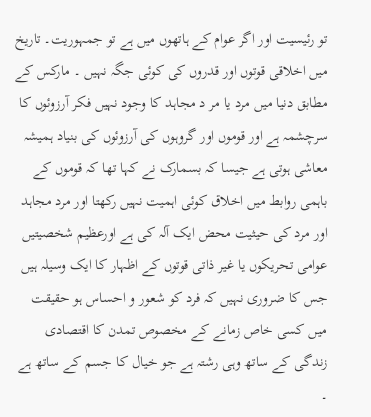تو رئیسیت اور اگر عوام کے ہاتھوں میں ہے تو جمہوریت۔ تاریخ میں اخلاقی قوتوں اور قدروں کی کوئی جگہ نہیں ۔ مارکس کے مطابق دنیا میں مرد یا مر د مجاہد کا وجود نہیں فکر آرزوئوں کا سرچشمہ ہے اور قوموں اور گروہوں کی آرزوئوں کی بنیاد ہمیشہ معاشی ہوتی ہے جیسا کہ بسمارک نے کہا تھا کہ قوموں کے باہمی روابط میں اخلاق کوئی اہمیت نہیں رکھتا اور مرد مجاہد اور مرد کی حیثیت محض ایک آلہ کی ہے اورعظیم شخصیتیں عوامی تحریکوں یا غیر ذاتی قوتوں کے اظہار کا ایک وسیلہ ہیں جس کا ضروری نہیں کہ فرد کو شعور و احساس ہو حقیقت میں کسی خاص زمانے کے مخصوص تمدن کا اقتصادی زندگی کے ساتھ وہی رشتہ ہے جو خیال کا جسم کے ساتھ ہے ۔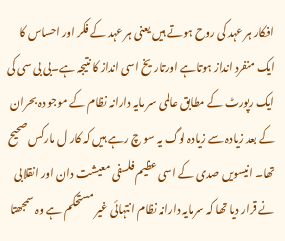افکار ہر عہد کی روح ہوتے ہیں یعنی ہر عہد کے فکر اور احساس کا ایک منفرد انداز ہوتاہے اورتاریخ اسی انداز کا نتیجہ ہے۔بی بی سی کی ایک رپورٹ کے مطابق عالمی سر مایہ دارانہ نظام کے موجو دہ بحران کے بعد زیادہ سے زیادہ لوگ یہ سو چ رہے ہیں کہ کار ل مارکس صحیح تھا۔ انیسویں صدی کے اسی عظیم فلسفی معیشت دان اور انقلابی نے قرار دیا تھا کہ سرمایہ دارانہ نظام انتہائی غیر مستحکم ہے وہ سمجھتا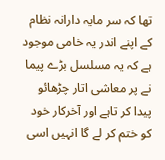تھا کہ سر مایہ دارانہ نظام کے اپنے اندر یہ خامی موجود ہے کہ یہ مسلسل بڑے پیما نے پر معاشی اتار چڑھائو پیدا کر تاہے اور آخرکار خود کو ختم کر لے گا انہیں اسی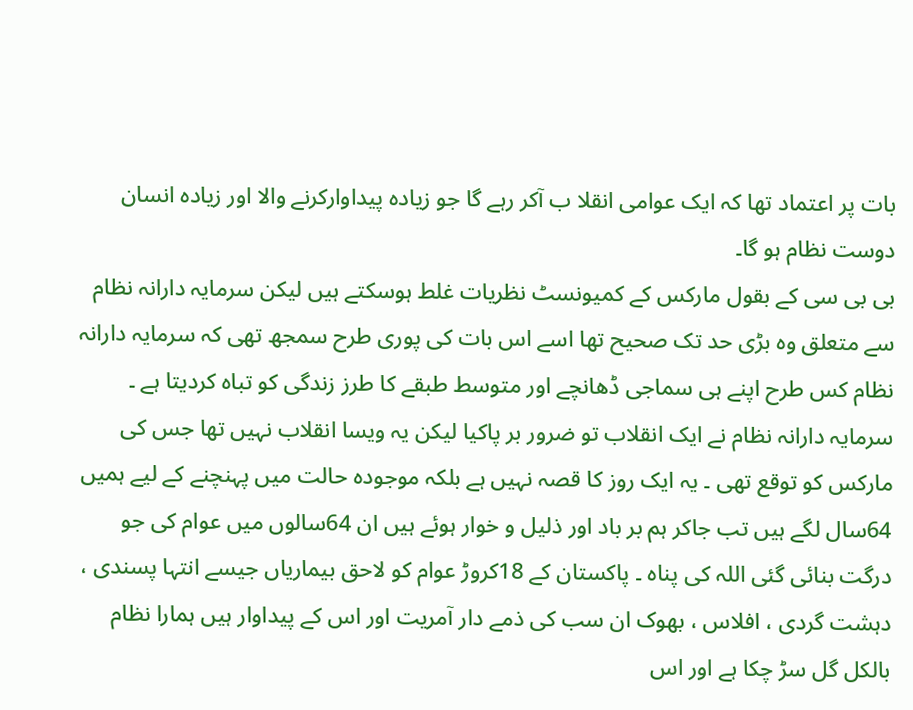بات پر اعتماد تھا کہ ایک عوامی انقلا ب آکر رہے گا جو زیادہ پیداوارکرنے والا اور زیادہ انسان دوست نظام ہو گا۔
بی بی سی کے بقول مارکس کے کمیونسٹ نظریات غلط ہوسکتے ہیں لیکن سرمایہ دارانہ نظام سے متعلق وہ بڑی حد تک صحیح تھا اسے اس بات کی پوری طرح سمجھ تھی کہ سرمایہ دارانہ نظام کس طرح اپنے ہی سماجی ڈھانچے اور متوسط طبقے کا طرز زندگی کو تباہ کردیتا ہے ۔ سرمایہ دارانہ نظام نے ایک انقلاب تو ضرور بر پاکیا لیکن یہ ویسا انقلاب نہیں تھا جس کی مارکس کو توقع تھی ۔ یہ ایک روز کا قصہ نہیں ہے بلکہ موجودہ حالت میں پہنچنے کے لیے ہمیں 64سال لگے ہیں تب جاکر ہم بر باد اور ذلیل و خوار ہوئے ہیں ان 64سالوں میں عوام کی جو درگت بنائی گئی اللہ کی پناہ ۔ پاکستان کے 18کروڑ عوام کو لاحق بیماریاں جیسے انتہا پسندی ، دہشت گردی ، افلاس ، بھوک ان سب کی ذمے دار آمریت اور اس کے پیداوار ہیں ہمارا نظام بالکل گل سڑ چکا ہے اور اس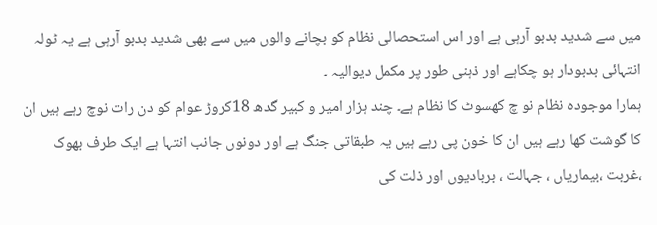میں سے شدید بدبو آرہی ہے اور اس استحصالی نظام کو بچانے والوں میں سے بھی شدید بدبو آرہی ہے یہ ٹولہ انتہائی بدبودار ہو چکاہے اور ذہنی طور پر مکمل دیوالیہ ۔
ہمارا موجودہ نظام نو چ کھسوٹ کا نظام ہے۔ چند ہزار امیر و کبیر گدھ 18کروڑ عوام کو دن رات نوچ رہے ہیں ان کا گوشت کھا رہے ہیں ان کا خون پی رہے ہیں یہ طبقاتی جنگ ہے اور دونوں جانب انتہا ہے ایک طرف بھوک ،غربت ،بیماریاں ، جہالت ، بربادیوں اور ذلت کی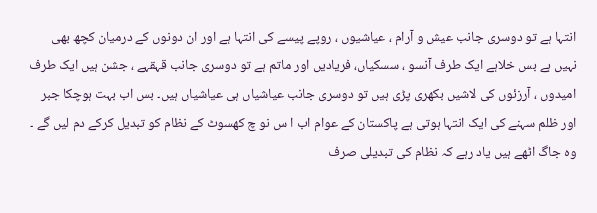انتہا ہے تو دوسری جانب عیش و آرام ، عیاشیوں ، روپے پیسے کی انتہا ہے اور ان دونوں کے درمیان کچھ بھی نہیں ہے بس خلاہے ایک طرف آنسو ، سسکیاں، فریادیں اور ماتم ہے تو دوسری جانب قہقہے ، جشن ہیں ایک طرف امیدوں ، آرزئوں کی لاشیں بکھری پڑی ہیں تو دوسری جانب عیاشیاں ہی عیاشیاں ہیں۔ بس اب بہت ہوچکا جبر اور ظلم سہنے کی ایک انتہا ہوتی ہے پاکستان کے عوام اب ا س نو چ کھسوٹ کے نظام کو تبدیل کرکے دم لیں گے ۔ وہ جاگ اٹھے ہیں یاد رہے کہ نظام کی تبدیلی صرف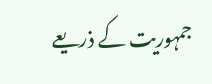جمہوریت کے ذریعے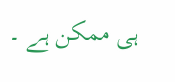ہی ممکن ہے ۔